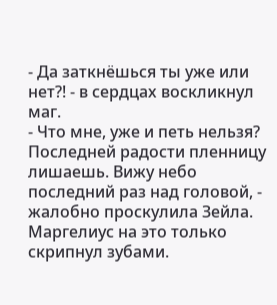- Да заткнёшься ты уже или нет?! - в сердцах воскликнул маг.
- Что мне, уже и петь нельзя? Последней радости пленницу лишаешь. Вижу небо последний раз над головой, - жалобно проскулила Зейла.
Маргелиус на это только скрипнул зубами.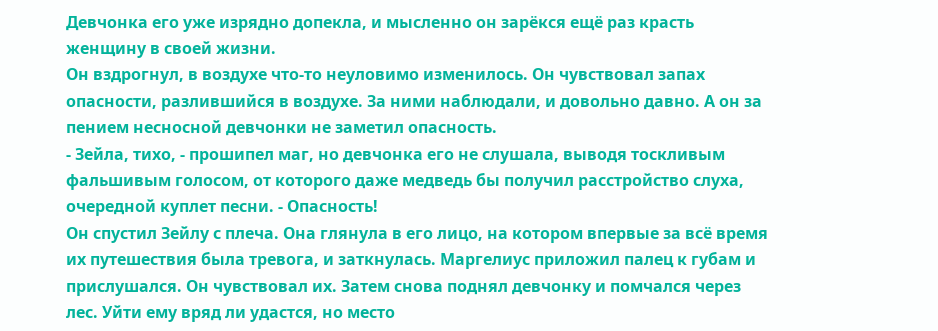Девчонка его уже изрядно допекла, и мысленно он зарёкся ещё раз красть женщину в своей жизни.
Он вздрогнул, в воздухе что-то неуловимо изменилось. Он чувствовал запах опасности, разлившийся в воздухе. За ними наблюдали, и довольно давно. А он за пением несносной девчонки не заметил опасность.
- Зейла, тихо, - прошипел маг, но девчонка его не слушала, выводя тоскливым фальшивым голосом, от которого даже медведь бы получил расстройство слуха, очередной куплет песни. - Опасность!
Он спустил Зейлу с плеча. Она глянула в его лицо, на котором впервые за всё время их путешествия была тревога, и заткнулась. Маргелиус приложил палец к губам и прислушался. Он чувствовал их. Затем снова поднял девчонку и помчался через лес. Уйти ему вряд ли удастся, но место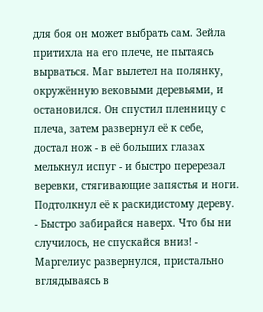для боя он может выбрать сам. Зейла притихла на его плече, не пытаясь вырваться. Маг вылетел на полянку, окружённую вековыми деревьями, и остановился. Он спустил пленницу с плеча, затем развернул её к себе, достал нож - в её больших глазах мелькнул испуг - и быстро перерезал веревки, стягивающие запястья и ноги. Подтолкнул её к раскидистому дереву.
- Быстро забирайся наверх. Что бы ни случилось, не спускайся вниз! - Маргелиус развернулся, пристально вглядываясь в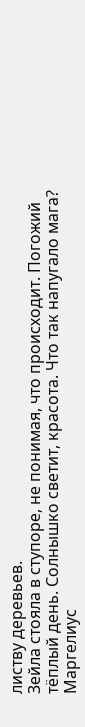листву деревьев.
Зейла стояла в ступоре, не понимая, что происходит. Погожий тёплый день. Солнышко светит, красота. Что так напугало мага?
Маргелиус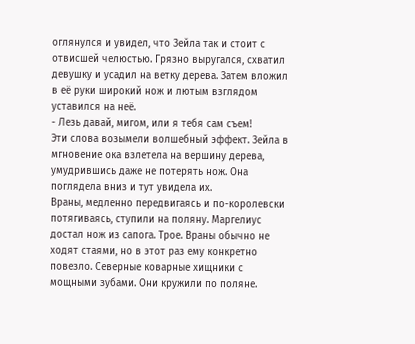оглянулся и увидел, что Зейла так и стоит с отвисшей челюстью. Грязно выругался, схватил девушку и усадил на ветку дерева. Затем вложил в её руки широкий нож и лютым взглядом уставился на неё.
- Лезь давай, мигом, или я тебя сам съем!
Эти слова возымели волшебный эффект. Зейла в мгновение ока взлетела на вершину дерева, умудрившись даже не потерять нож. Она поглядела вниз и тут увидела их.
Враны, медленно передвигаясь и по-королевски потягиваясь, ступили на поляну. Маргелиус достал нож из сапога. Трое. Враны обычно не ходят стаями, но в этот раз ему конкретно повезло. Северные коварные хищники с мощными зубами. Они кружили по поляне.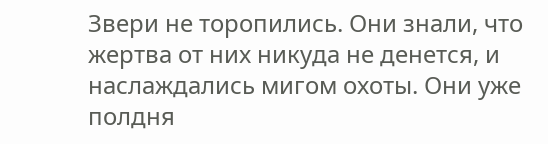Звери не торопились. Они знали, что жертва от них никуда не денется, и наслаждались мигом охоты. Они уже полдня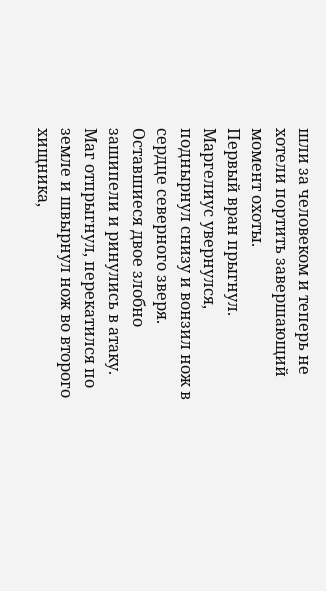шли за человеком и теперь не хотели портить завершающий момент охоты.
Первый вран прыгнул. Маргелиус увернулся, поднырнул снизу и вонзил нож в сердце северного зверя. Оставшиеся двое злобно зашипели и ринулись в атаку. Маг отпрыгнул, перекатился по земле и швырнул нож во второго хищника,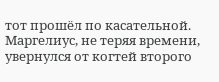тот прошёл по касательной. Маргелиус, не теряя времени, увернулся от когтей второго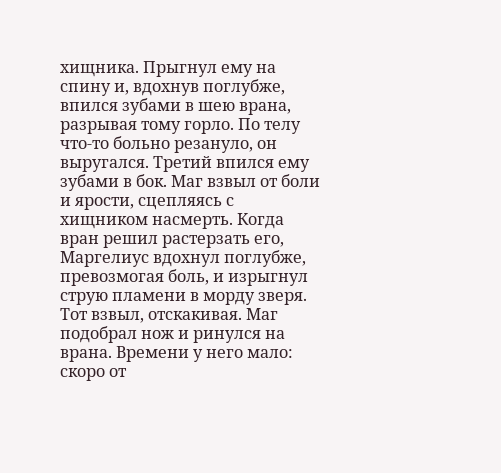хищника. Прыгнул ему на спину и, вдохнув поглубже, впился зубами в шею врана, разрывая тому горло. По телу что-то больно резануло, он выругался. Третий впился ему зубами в бок. Маг взвыл от боли и ярости, сцепляясь с хищником насмерть. Когда вран решил растерзать его, Маргелиус вдохнул поглубже, превозмогая боль, и изрыгнул струю пламени в морду зверя. Тот взвыл, отскакивая. Маг подобрал нож и ринулся на врана. Времени у него мало: скоро от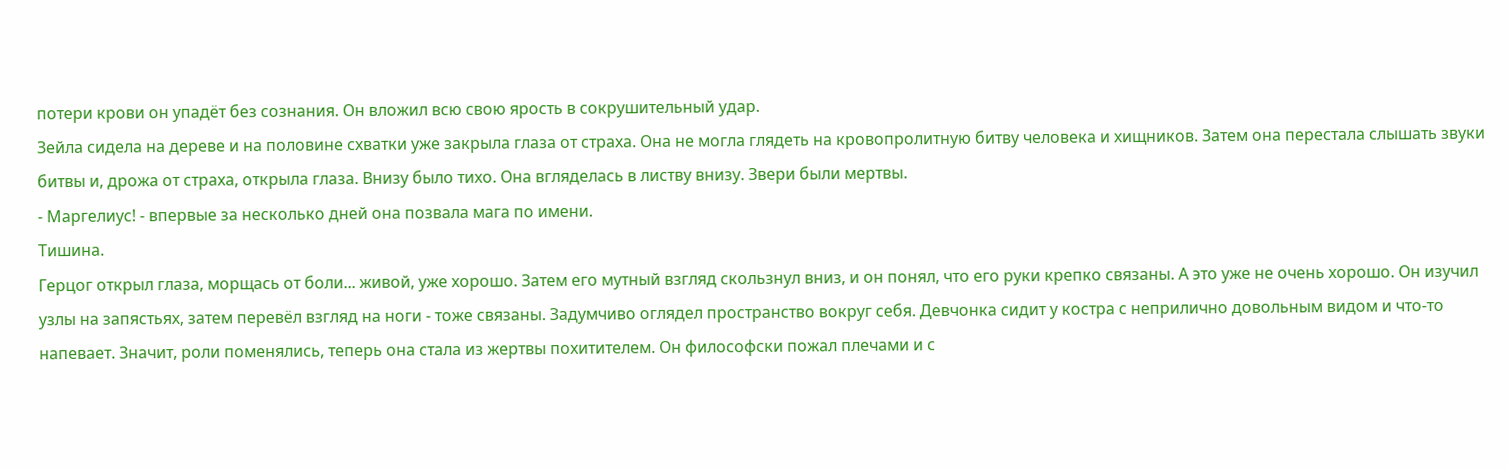потери крови он упадёт без сознания. Он вложил всю свою ярость в сокрушительный удар.
Зейла сидела на дереве и на половине схватки уже закрыла глаза от страха. Она не могла глядеть на кровопролитную битву человека и хищников. Затем она перестала слышать звуки битвы и, дрожа от страха, открыла глаза. Внизу было тихо. Она вгляделась в листву внизу. Звери были мертвы.
- Маргелиус! - впервые за несколько дней она позвала мага по имени.
Тишина.
Герцог открыл глаза, морщась от боли... живой, уже хорошо. Затем его мутный взгляд скользнул вниз, и он понял, что его руки крепко связаны. А это уже не очень хорошо. Он изучил узлы на запястьях, затем перевёл взгляд на ноги - тоже связаны. Задумчиво оглядел пространство вокруг себя. Девчонка сидит у костра с неприлично довольным видом и что-то напевает. Значит, роли поменялись, теперь она стала из жертвы похитителем. Он философски пожал плечами и с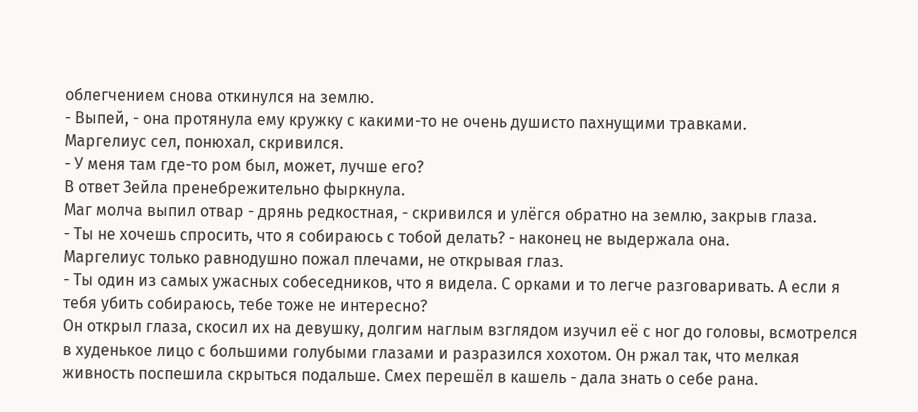облегчением снова откинулся на землю.
- Выпей, - она протянула ему кружку с какими-то не очень душисто пахнущими травками.
Маргелиус сел, понюхал, скривился.
- У меня там где-то ром был, может, лучше его?
В ответ Зейла пренебрежительно фыркнула.
Маг молча выпил отвар - дрянь редкостная, - скривился и улёгся обратно на землю, закрыв глаза.
- Ты не хочешь спросить, что я собираюсь с тобой делать? - наконец не выдержала она.
Маргелиус только равнодушно пожал плечами, не открывая глаз.
- Ты один из самых ужасных собеседников, что я видела. С орками и то легче разговаривать. А если я тебя убить собираюсь, тебе тоже не интересно?
Он открыл глаза, скосил их на девушку, долгим наглым взглядом изучил её с ног до головы, всмотрелся в худенькое лицо с большими голубыми глазами и разразился хохотом. Он ржал так, что мелкая живность поспешила скрыться подальше. Смех перешёл в кашель - дала знать о себе рана.